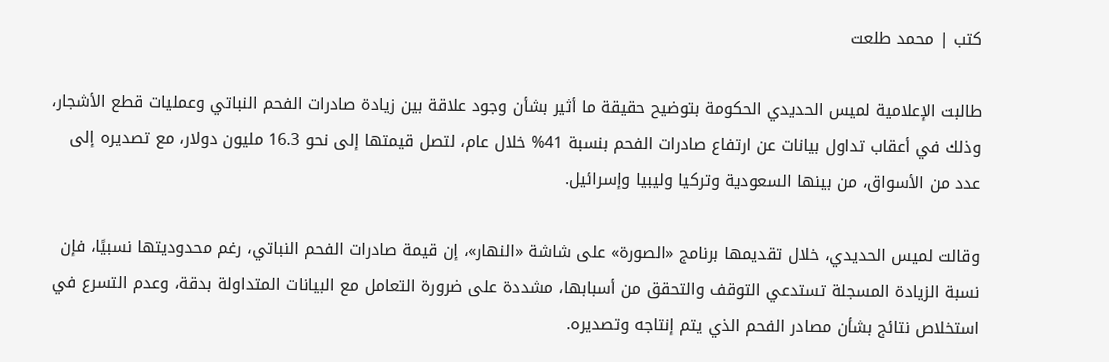كتب | محمد طلعت

طالبت الإعلامية لميس الحديدي الحكومة بتوضيح حقيقة ما أثير بشأن وجود علاقة بين زيادة صادرات الفحم النباتي وعمليات قطع الأشجار، وذلك في أعقاب تداول بيانات عن ارتفاع صادرات الفحم بنسبة 41% خلال عام، لتصل قيمتها إلى نحو 16.3 مليون دولار، مع تصديره إلى عدد من الأسواق، من بينها السعودية وتركيا وليبيا وإسرائيل.

وقالت لميس الحديدي، خلال تقديمها برنامج «الصورة» على شاشة «النهار»، إن قيمة صادرات الفحم النباتي، رغم محدوديتها نسبيًا، فإن نسبة الزيادة المسجلة تستدعي التوقف والتحقق من أسبابها، مشددة على ضرورة التعامل مع البيانات المتداولة بدقة، وعدم التسرع في استخلاص نتائج بشأن مصادر الفحم الذي يتم إنتاجه وتصديره.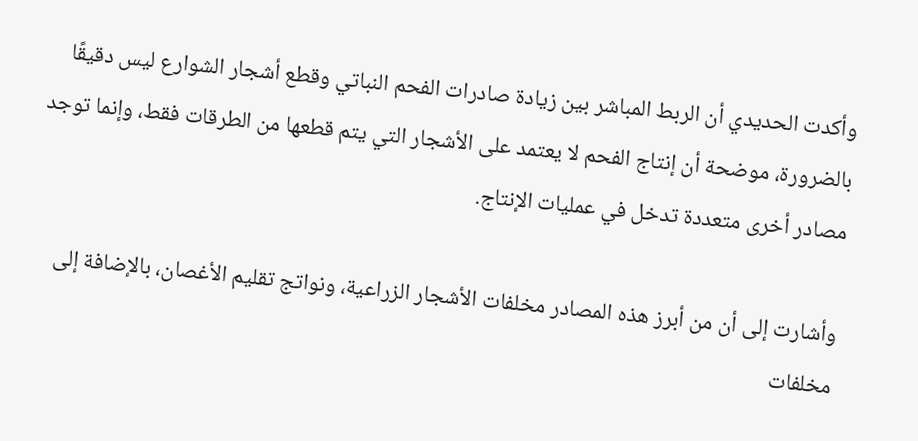وأكدت الحديدي أن الربط المباشر بين زيادة صادرات الفحم النباتي وقطع أشجار الشوارع ليس دقيقًا بالضرورة، موضحة أن إنتاج الفحم لا يعتمد على الأشجار التي يتم قطعها من الطرقات فقط، وإنما توجد مصادر أخرى متعددة تدخل في عمليات الإنتاج.

وأشارت إلى أن من أبرز هذه المصادر مخلفات الأشجار الزراعية، ونواتج تقليم الأغصان، بالإضافة إلى مخلفات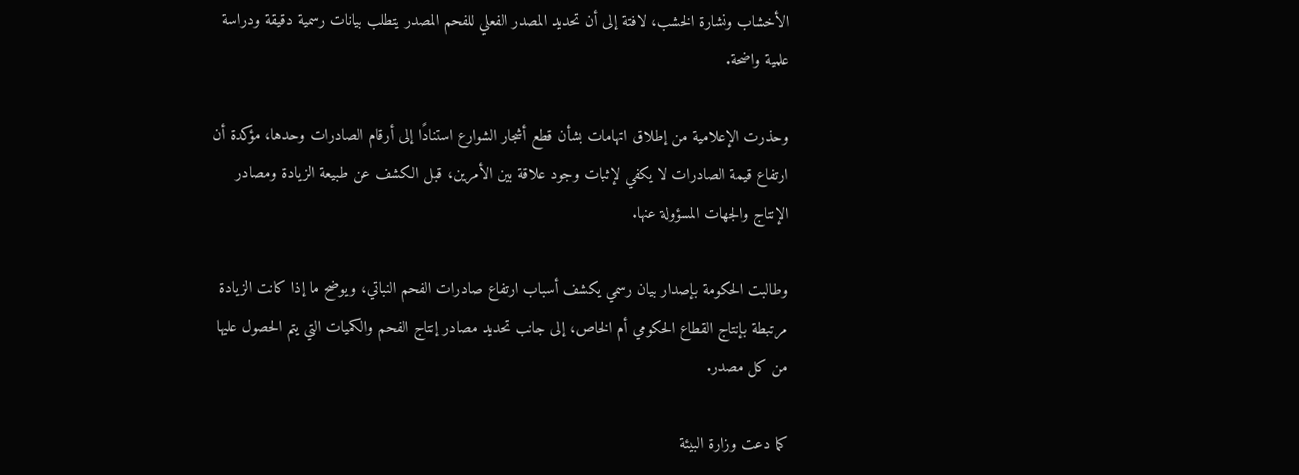الأخشاب ونشارة الخشب، لافتة إلى أن تحديد المصدر الفعلي للفحم المصدر يتطلب بيانات رسمية دقيقة ودراسة علمية واضحة.

وحذرت الإعلامية من إطلاق اتهامات بشأن قطع أشجار الشوارع استنادًا إلى أرقام الصادرات وحدها، مؤكدة أن ارتفاع قيمة الصادرات لا يكفي لإثبات وجود علاقة بين الأمرين، قبل الكشف عن طبيعة الزيادة ومصادر الإنتاج والجهات المسؤولة عنها.

وطالبت الحكومة بإصدار بيان رسمي يكشف أسباب ارتفاع صادرات الفحم النباتي، ويوضح ما إذا كانت الزيادة مرتبطة بإنتاج القطاع الحكومي أم الخاص، إلى جانب تحديد مصادر إنتاج الفحم والكميات التي يتم الحصول عليها من كل مصدر.

كما دعت وزارة البيئة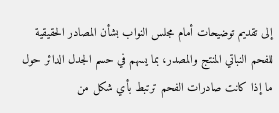إلى تقديم توضيحات أمام مجلس النواب بشأن المصادر الحقيقية للفحم النباتي المنتج والمصدر، بما يسهم في حسم الجدل الدائر حول ما إذا كانت صادرات الفحم ترتبط بأي شكل من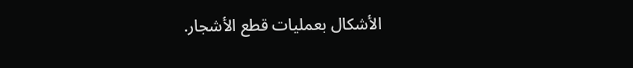الأشكال بعمليات قطع الأشجار.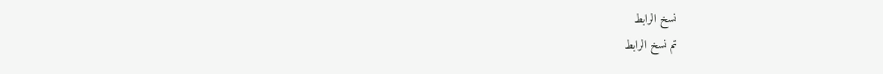نسخ الرابط
تم نسخ الرابط